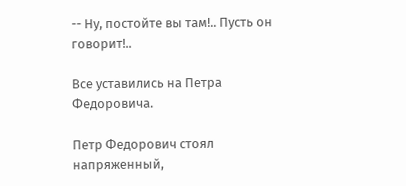-- Ну, постойте вы там!.. Пусть он говорит!..

Все уставились на Петра Федоровича.

Петр Федорович стоял напряженный,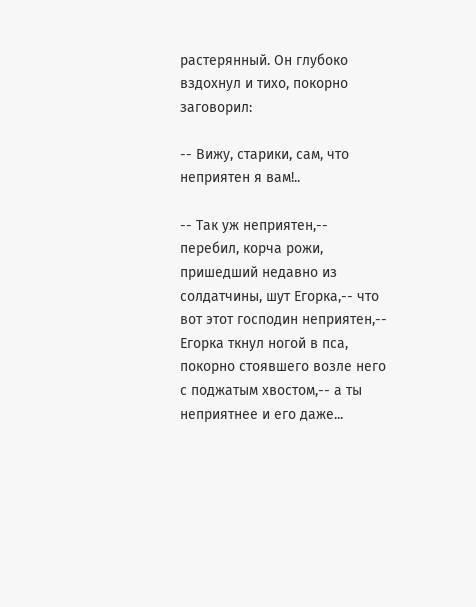растерянный. Он глубоко вздохнул и тихо, покорно заговорил:

-- Вижу, старики, сам, что неприятен я вам!..

-- Так уж неприятен,-- перебил, корча рожи, пришедший недавно из солдатчины, шут Егорка,-- что вот этот господин неприятен,-- Егорка ткнул ногой в пса, покорно стоявшего возле него с поджатым хвостом,-- а ты неприятнее и его даже...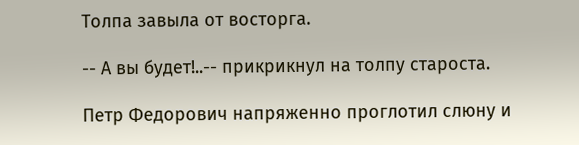Толпа завыла от восторга.

-- А вы будет!..-- прикрикнул на толпу староста.

Петр Федорович напряженно проглотил слюну и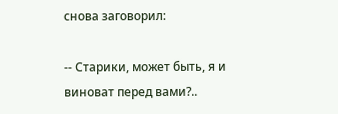снова заговорил:

-- Старики, может быть, я и виноват перед вами?..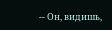-- Он, видишь,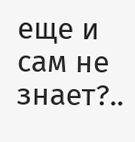еще и сам не знает?..